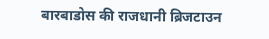बारबाडोस की राजधानी ब्रिजटाउन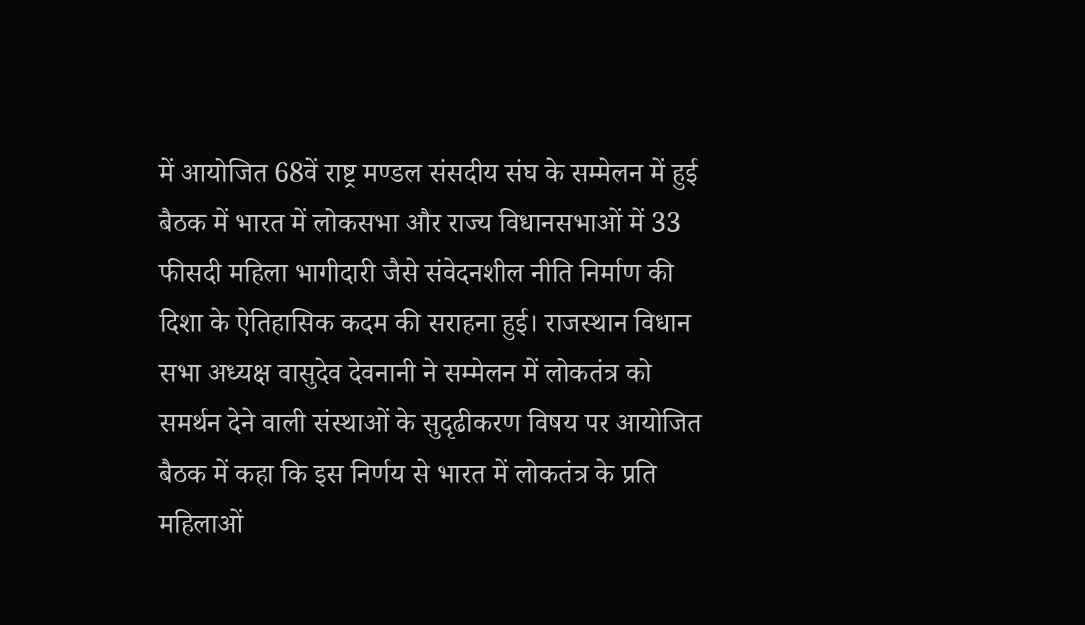में आयोजित 68वें राष्ट्र मण्डल संसदीय संघ के सम्मेलन में हुई बैठक में भारत में लोकसभा और राज्य विधानसभाओं में 33 फीसदी महिला भागीदारी जैसे संवेदनशील नीति निर्माण की दिशा के ऐतिहासिक कदम की सराहना हुई। राजस्थान विधान सभा अध्यक्ष वासुदेव देवनानी ने सम्मेलन में लोकतंत्र को समर्थन देने वाली संस्थाओं के सुदृढीकरण विषय पर आयोजित बैठक में कहा कि इस निर्णय से भारत में लोकतंत्र के प्रति महिलाओं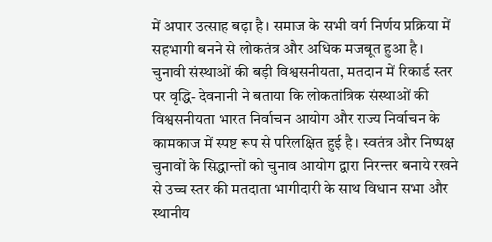में अपार उत्साह बढ़ा है। समाज के सभी वर्ग निर्णय प्रक्रिया में सहभागी बनने से लोकतंत्र और अधिक मजबूत हुआ है।
चुनावी संस्थाओं की बड़ी विश्वसनीयता, मतदान में रिकार्ड स्तर पर वृद्धि- देवनानी ने बताया कि लोकतांत्रिक संस्थाओं की विश्वसनीयता भारत निर्वाचन आयोग और राज्य निर्वाचन के कामकाज में स्पष्ट रूप से परिलक्षित हुई है। स्वतंत्र और निष्पक्ष चुनावों के सिद्धान्तों को चुनाव आयोग द्वारा निरन्तर बनाये रखने से उच्च स्तर की मतदाता भागीदारी के साथ विधान सभा और स्थानीय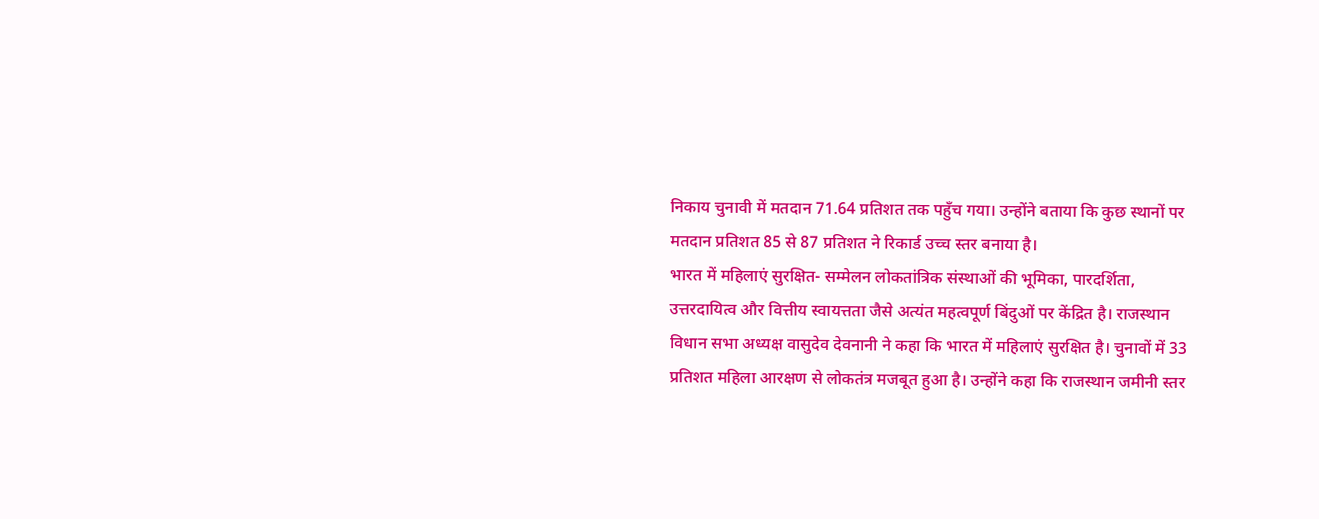निकाय चुनावी में मतदान 71.64 प्रतिशत तक पहुँच गया। उन्होंने बताया कि कुछ स्थानों पर मतदान प्रतिशत 85 से 87 प्रतिशत ने रिकार्ड उच्च स्तर बनाया है।
भारत में महिलाएं सुरक्षित- सम्मेलन लोकतांत्रिक संस्थाओं की भूमिका, पारदर्शिता, उत्तरदायित्व और वित्तीय स्वायत्तता जैसे अत्यंत महत्वपूर्ण बिंदुओं पर केंद्रित है। राजस्थान विधान सभा अध्यक्ष वासुदेव देवनानी ने कहा कि भारत में महिलाएं सुरक्षित है। चुनावों में 33 प्रतिशत महिला आरक्षण से लोकतंत्र मजबूत हुआ है। उन्होंने कहा कि राजस्थान जमीनी स्तर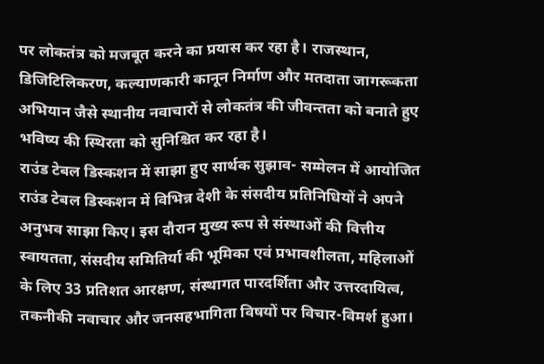पर लोकतंत्र को मजबूत करने का प्रयास कर रहा है। राजस्थान, डिजिटिलिकरण, कल्याणकारी कानून निर्माण और मतदाता जागरूकता अभियान जैसे स्थानीय नवाचारों से लोकतंत्र की जीवन्तता को बनाते हुए भविष्य की स्थिरता को सुनिश्चित कर रहा है।
राउंड टेबल डिस्कशन में साझा हुए सार्थक सुझाव- सम्मेलन में आयोजित राउंड टेबल डिस्कशन में विभिन्न देशी के संसदीय प्रतिनिधियों ने अपने अनुभव साझा किए। इस दौरान मुख्य रूप से संस्थाओं की वित्तीय स्वायतता, संसदीय समितिर्या की भूमिका एवं प्रभावशीलता, महिलाओं के लिए 33 प्रतिशत आरक्षण, संस्थागत पारदर्शिता और उत्तरदायित्व, तकनीकी नवाचार और जनसहभागिता विषयों पर विचार-विमर्श हुआ।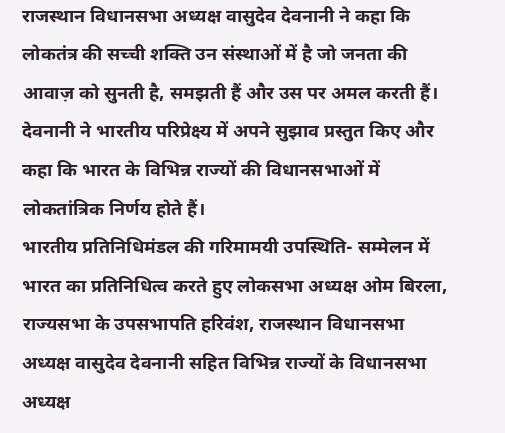राजस्थान विधानसभा अध्यक्ष वासुदेव देवनानी ने कहा कि लोकतंत्र की सच्ची शक्ति उन संस्थाओं में है जो जनता की आवाज़ को सुनती है, समझती हैं और उस पर अमल करती हैं। देवनानी ने भारतीय परिप्रेक्ष्य में अपने सुझाव प्रस्तुत किए और कहा कि भारत के विभिन्न राज्यों की विधानसभाओं में लोकतांत्रिक निर्णय होते हैं।
भारतीय प्रतिनिधिमंडल की गरिमामयी उपस्थिति- सम्मेलन में भारत का प्रतिनिधित्व करते हुए लोकसभा अध्यक्ष ओम बिरला, राज्यसभा के उपसभापति हरिवंश, राजस्थान विधानसभा अध्यक्ष वासुदेव देवनानी सहित विभिन्न राज्यों के विधानसभा अध्यक्ष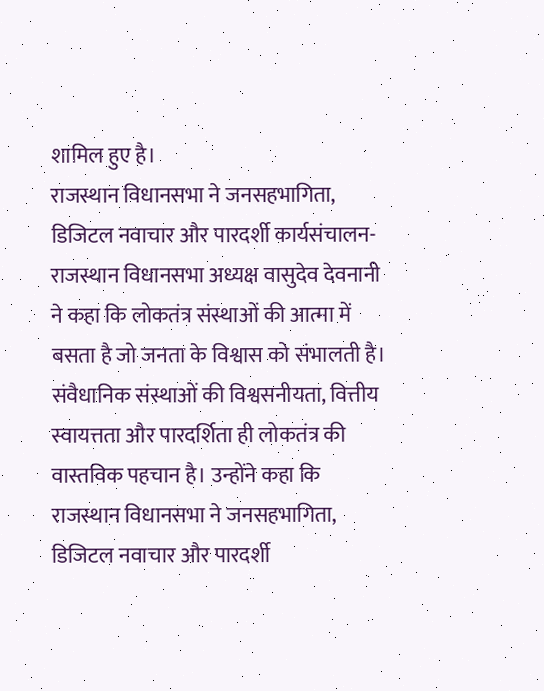शामिल हुए है।
राजस्थान विधानसभा ने जनसहभागिता, डिजिटल नवाचार और पारदर्शी कार्यसंचालन- राजस्थान विधानसभा अध्यक्ष वासुदेव देवनानी ने कहा कि लोकतंत्र संस्थाओं की आत्मा में बसता है जो जनता के विश्वास को संभालती है। संवैधानिक संस्थाओं की विश्वसनीयता, वित्तीय स्वायत्तता और पारदर्शिता ही लोकतंत्र की वास्तविक पहचान है। उन्होंने कहा कि राजस्थान विधानसभा ने जनसहभागिता, डिजिटल नवाचार और पारदर्शी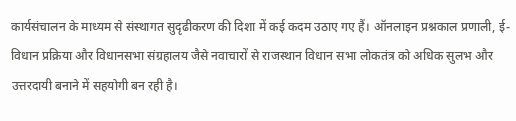कार्यसंचालन के माध्यम से संस्थागत सुदृढीकरण की दिशा में कई कदम उठाए गए हैं। ऑनलाइन प्रश्नकाल प्रणाली, ई-विधान प्रक्रिया और विधानसभा संग्रहालय जैसे नवाचारों से राजस्थान विधान सभा लोकतंत्र को अधिक सुलभ और उत्तरदायी बनाने में सहयोगी बन रही है।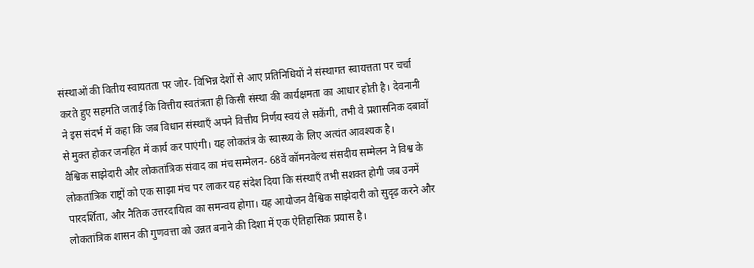संस्थाओं की वितीय स्वायतता पर जोर- विभिन्न देशों से आए प्रतिनिधियों ने संस्थागत स्वायत्तता पर चर्चा करते हुए सहमति जताई कि वित्तीय स्वतंत्रता ही किसी संस्था की कार्यक्षमता का आधार होती है। देवनानी ने इस संदर्भ में कहा कि जब विधान संस्थाएँ अपने वित्तीय निर्णय स्वयं ले सकेंगी, तभी वे प्रशासनिक दबावों से मुक्त होकर जनहित में कार्य कर पाएंगी। यह लोकतंत्र के स्वास्थ्य के लिए अत्यंत आवश्यक है।
वैश्विक साझेदारी और लोकतांत्रिक संवाद का मंच सम्मेलन- 68वें कॉमनवेल्थ संसदीय सम्मेलन ने विश्व के लोकतांत्रिक राष्ट्रों को एक साझा मंच पर लाकर यह संदेश दिया कि संस्थाएँ तभी सशक्त होगी जब उनमें पारदर्शिता, और नैतिक उत्तरदायित्व का समन्वय होगा। यह आयोजन वैश्विक साझेदारी को सुदृढ़ करने और लोकतांत्रिक शासन की गुणवत्ता को उन्नत बनाने की दिशा में एक ऐतिहासिक प्रयास है।